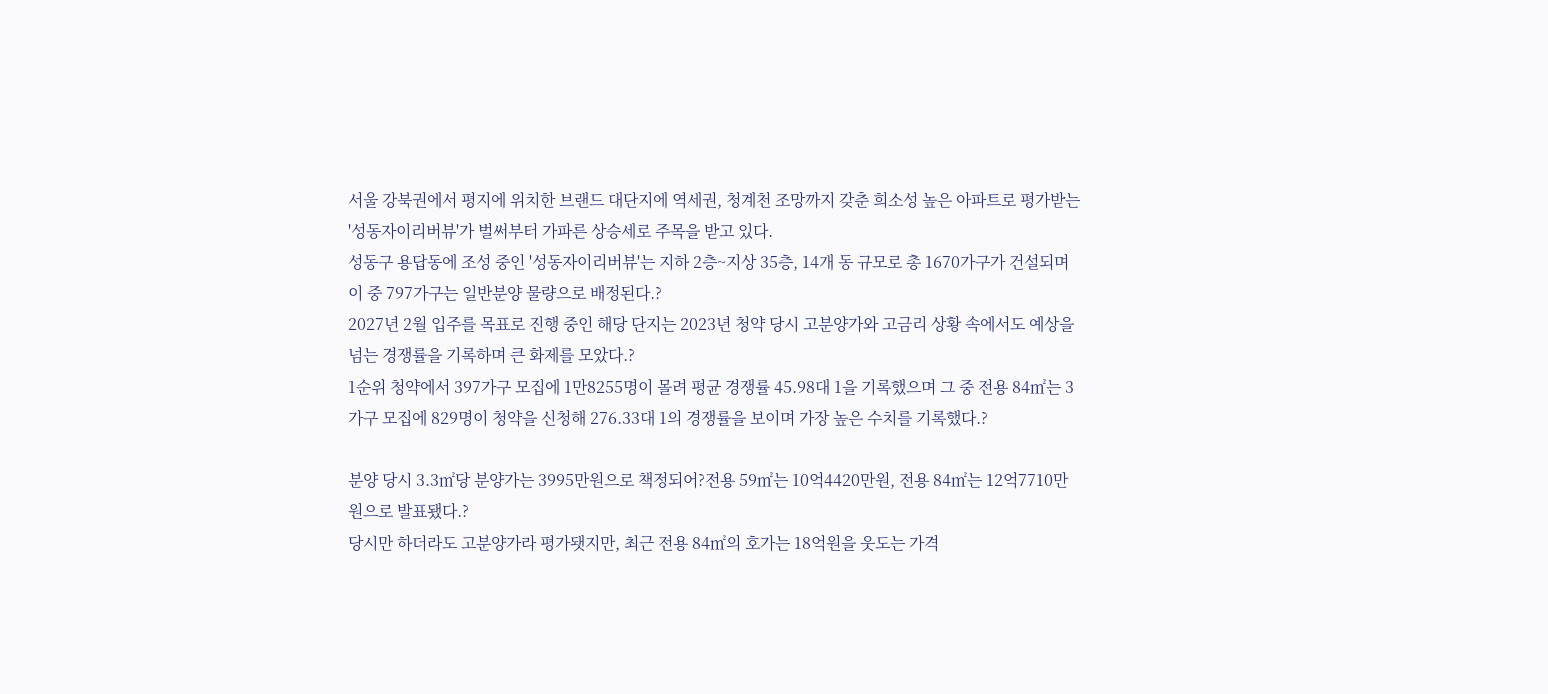서울 강북권에서 평지에 위치한 브랜드 대단지에 역세권, 청계천 조망까지 갖춘 희소성 높은 아파트로 평가받는 '성동자이리버뷰'가 벌써부터 가파른 상승세로 주목을 받고 있다.
성동구 용답동에 조성 중인 '성동자이리버뷰'는 지하 2층~지상 35층, 14개 동 규모로 총 1670가구가 건설되며 이 중 797가구는 일반분양 물량으로 배정된다.?
2027년 2월 입주를 목표로 진행 중인 해당 단지는 2023년 청약 당시 고분양가와 고금리 상황 속에서도 예상을 넘는 경쟁률을 기록하며 큰 화제를 모았다.?
1순위 청약에서 397가구 모집에 1만8255명이 몰려 평균 경쟁률 45.98대 1을 기록했으며 그 중 전용 84㎡는 3가구 모집에 829명이 청약을 신청해 276.33대 1의 경쟁률을 보이며 가장 높은 수치를 기록했다.?

분양 당시 3.3㎡당 분양가는 3995만원으로 책정되어?전용 59㎡는 10억4420만원, 전용 84㎡는 12억7710만원으로 발표됐다.?
당시만 하더라도 고분양가라 평가됏지만, 최근 전용 84㎡의 호가는 18억원을 웃도는 가격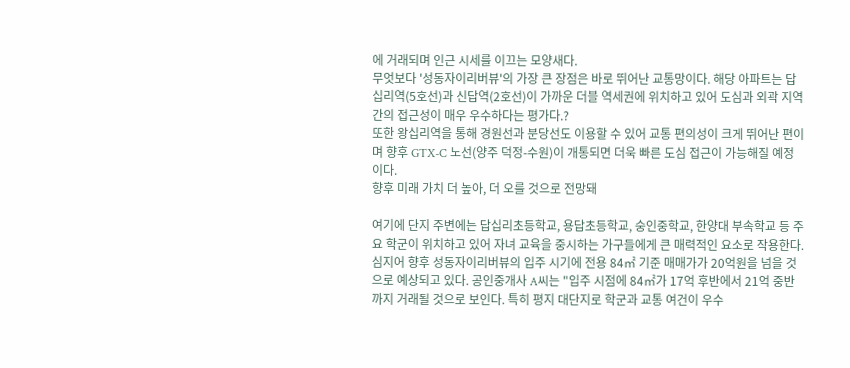에 거래되며 인근 시세를 이끄는 모양새다.
무엇보다 '성동자이리버뷰'의 가장 큰 장점은 바로 뛰어난 교통망이다. 해당 아파트는 답십리역(5호선)과 신답역(2호선)이 가까운 더블 역세권에 위치하고 있어 도심과 외곽 지역 간의 접근성이 매우 우수하다는 평가다.?
또한 왕십리역을 통해 경원선과 분당선도 이용할 수 있어 교통 편의성이 크게 뛰어난 편이며 향후 GTX-C 노선(양주 덕정-수원)이 개통되면 더욱 빠른 도심 접근이 가능해질 예정이다.
향후 미래 가치 더 높아, 더 오를 것으로 전망돼

여기에 단지 주변에는 답십리초등학교, 용답초등학교, 숭인중학교, 한양대 부속학교 등 주요 학군이 위치하고 있어 자녀 교육을 중시하는 가구들에게 큰 매력적인 요소로 작용한다.
심지어 향후 성동자이리버뷰의 입주 시기에 전용 84㎡ 기준 매매가가 20억원을 넘을 것으로 예상되고 있다. 공인중개사 A씨는 "입주 시점에 84㎡가 17억 후반에서 21억 중반까지 거래될 것으로 보인다. 특히 평지 대단지로 학군과 교통 여건이 우수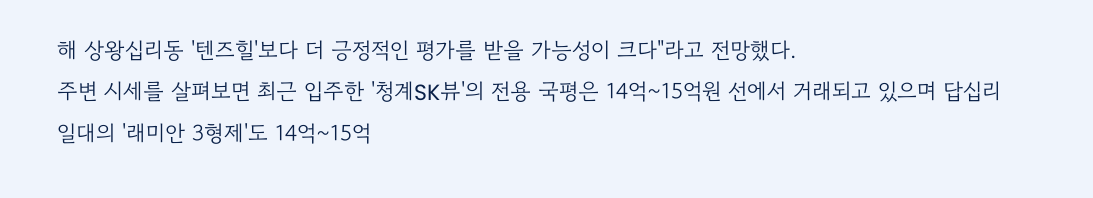해 상왕십리동 '텐즈힐'보다 더 긍정적인 평가를 받을 가능성이 크다"라고 전망했다.
주변 시세를 살펴보면 최근 입주한 '청계SK뷰'의 전용 국평은 14억~15억원 선에서 거래되고 있으며 답십리 일대의 '래미안 3형제'도 14억~15억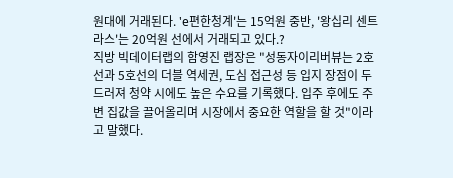원대에 거래된다. 'e편한청계'는 15억원 중반, '왕십리 센트라스'는 20억원 선에서 거래되고 있다.?
직방 빅데이터랩의 함영진 랩장은 "성동자이리버뷰는 2호선과 5호선의 더블 역세권, 도심 접근성 등 입지 장점이 두드러져 청약 시에도 높은 수요를 기록했다. 입주 후에도 주변 집값을 끌어올리며 시장에서 중요한 역할을 할 것"이라고 말했다.